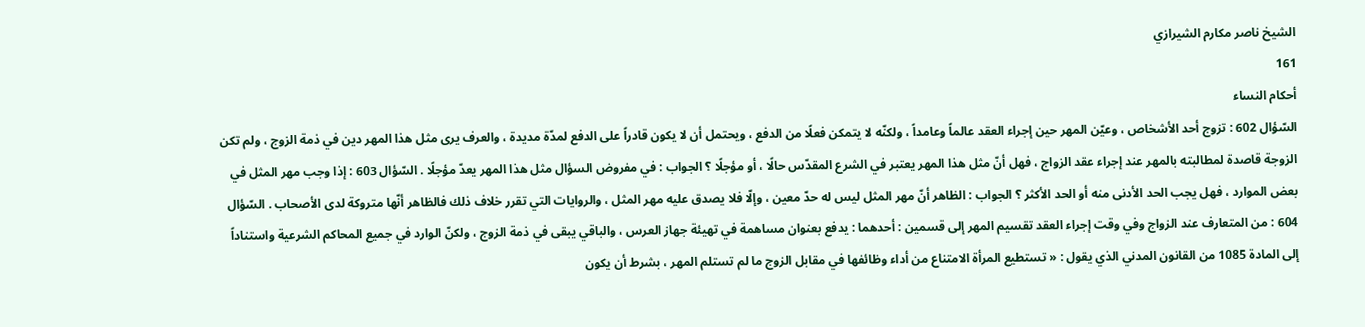الشيخ ناصر مكارم الشيرازي
161
أحكام النساء
السّؤال 602 : تزوج أحد الأشخاص ، وعيّن المهر حين إجراء العقد عالماً وعامداً ، ولكنّه لا يتمكن فعلًا من الدفع ، ويحتمل أن لا يكون قادراً على الدفع لمدّة مديدة ، والعرف يرى مثل هذا المهر دين في ذمة الزوج ، ولم تكن الزوجة قاصدة لمطالبته بالمهر عند إجراء عقد الزواج ، فهل أنّ مثل هذا المهر يعتبر في الشرع المقدّس حالًا ، أو مؤجلًا ؟ الجواب : في مفروض السؤال مثل هذا المهر يعدّ مؤجلًا . السّؤال 603 : إذا وجب مهر المثل في بعض الموارد ، فهل يجب الحد الأدنى منه أو الحد الأكثر ؟ الجواب : الظاهر أنّ مهر المثل ليس له حدّ معين ، وإلّا فلا يصدق عليه مهر المثل ، والروايات التي تقرر خلاف ذلك فالظاهر أنّها متروكة لدى الأصحاب . السّؤال 604 : من المتعارف عند الزواج وفي وقت إجراء العقد تقسيم المهر إلى قسمين : أحدهما : يدفع بعنوان مساهمة في تهيئة جهاز العرس ، والباقي يبقى في ذمة الزوج ، ولكنّ الوارد في جميع المحاكم الشرعية واستناداً إلى المادة 1085 من القانون المدني الذي يقول : « تستطيع المرأة الامتناع من أداء وظائفها في مقابل الزوج ما لم تستلم المهر ، بشرط أن يكون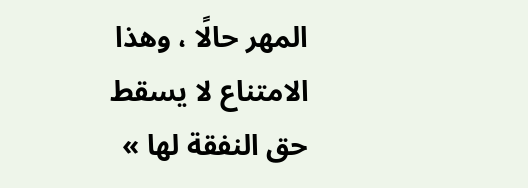المهر حالًا ، وهذا الامتناع لا يسقط حق النفقة لها »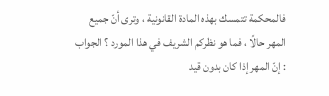فالمحكمة تتمسك بهذه المادة القانونية ، وترى أنّ جميع المهر حالًا ، فما هو نظركم الشريف في هذا المورد ؟ الجواب : إنّ المهر إذا كان بدون قيد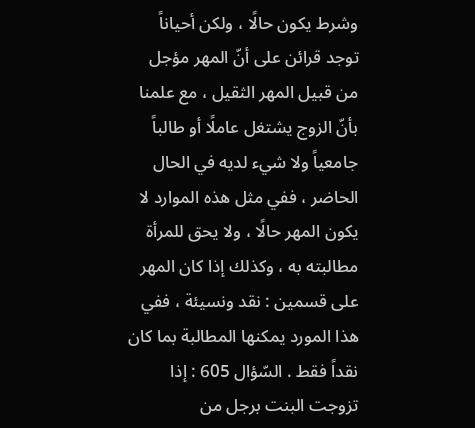وشرط يكون حالًا ، ولكن أحياناً توجد قرائن على أنّ المهر مؤجل من قبيل المهر الثقيل ، مع علمنا بأنّ الزوج يشتغل عاملًا أو طالباً جامعياً ولا شيء لديه في الحال الحاضر ، ففي مثل هذه الموارد لا يكون المهر حالًا ، ولا يحق للمرأة مطالبته به ، وكذلك إذا كان المهر على قسمين : نقد ونسيئة ، ففي هذا المورد يمكنها المطالبة بما كان نقداً فقط . السّؤال 605 : إذا تزوجت البنت برجل من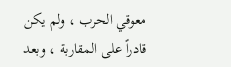معوقي الحرب ، ولم يكن قادراً على المقاربة ، وبعد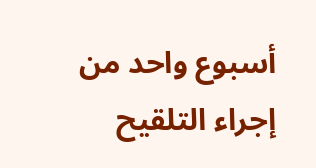أسبوع واحد من إجراء التلقيح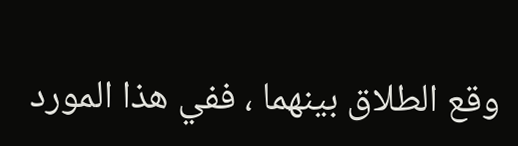وقع الطلاق بينهما ، ففي هذا المورد